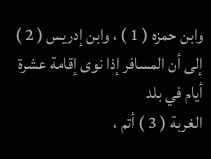وابن حمزه ( 1 ) ، وابن إدريس ( 2 ) إلى أن المسافر إذا نوى إقامة عشرة أيام في بلد
الغربة ( 3 ) أتم ،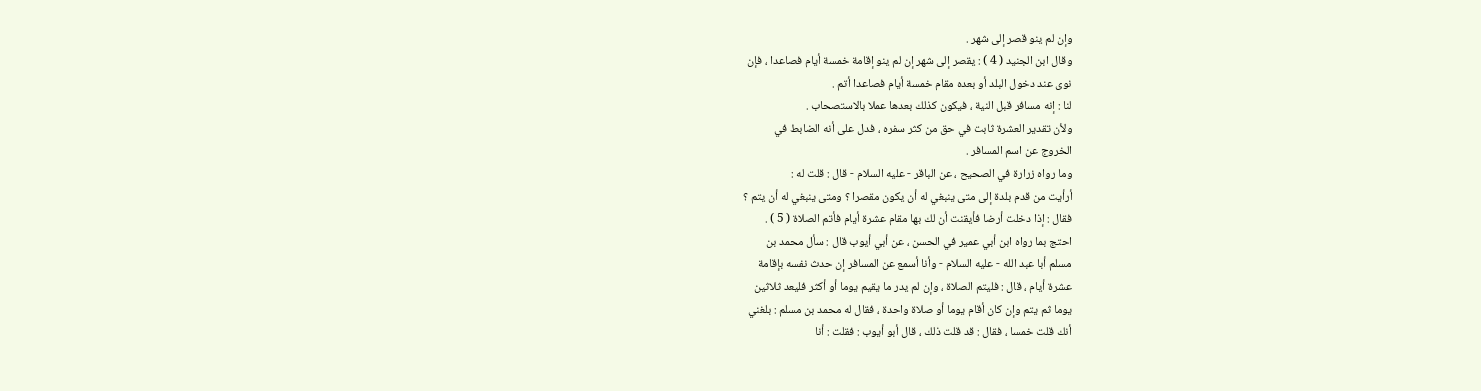وإن لم ينو قصر إلى شهر .
وقال ابن الجنيد ( 4 ) : يقصر إلى شهر إن لم ينو إقامة خمسة أيام فصاعدا ، فإن
نوى عند دخول البلد أو بعده مقام خمسة أيام فصاعدا أتم .
لنا : إنه مسافر قبل النية ، فيكون كذلك بعدها عملا بالاستصحاب .
ولأن تقدير العشرة ثابت في حق من كثر سفره ، فدل على أنه الضابط في
الخروج عن اسم المسافر .
وما رواه زرارة في الصحيح ، عن الباقر - عليه السلام - قال : قلت له :
أرأيت من قدم بلدة إلى متى ينبغي له أن يكون مقصرا ؟ ومتى ينبغي له أن يتم ؟
فقال : إذا دخلت أرضا فأيقنت أن لك بها مقام عشرة أيام فأتم الصلاة ( 5 ) .
احتج بما رواه ابن أبي عمير في الحسن ، عن أبي أيوب قال : سأل محمد بن
مسلم أبا عبد الله - عليه السلام - وأنا أسمع عن المسافر إن حدث نفسه بإقامة
عشرة أيام ، قال : فليتم الصلاة ، وإن لم يدر ما يقيم يوما أو أكثر فليعد ثلاثين
يوما ثم يتم وإن كان أقام يوما أو صلاة واحدة ، فقال له محمد بن مسلم : بلغني
أنك قلت خمسا ، فقال : قد قلت ذلك ، قال أبو أيوب : فقلت : أنا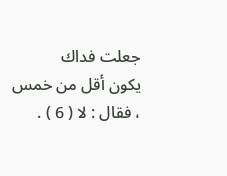جعلت فداك
يكون أقل من خمس ، فقال : لا ( 6 ) .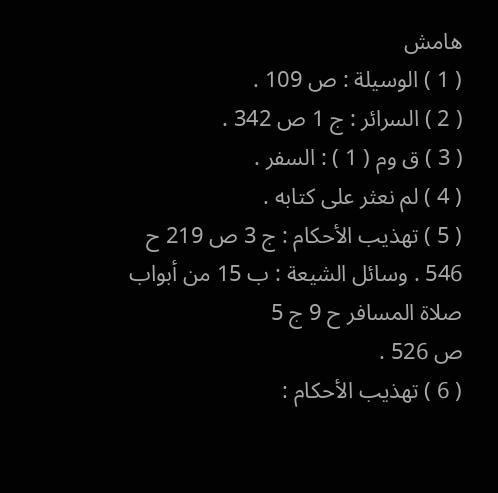هامش
( 1 ) الوسيلة : ص 109 .
( 2 ) السرائر : ج 1 ص 342 .
( 3 ) ق وم ( 1 ) : السفر .
( 4 ) لم نعثر على كتابه .
( 5 ) تهذيب الأحكام : ج 3 ص 219 ح 546 . وسائل الشيعة : ب 15 من أبواب صلاة المسافر ح 9 ج 5
ص 526 .
( 6 ) تهذيب الأحكام :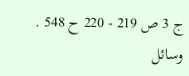ج 3 ص 219 - 220 ح 548 . وسائل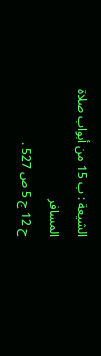الشيعة : ب 15 من أبواب صلاة المسافر
ح 12 ج 5 ص 527 .